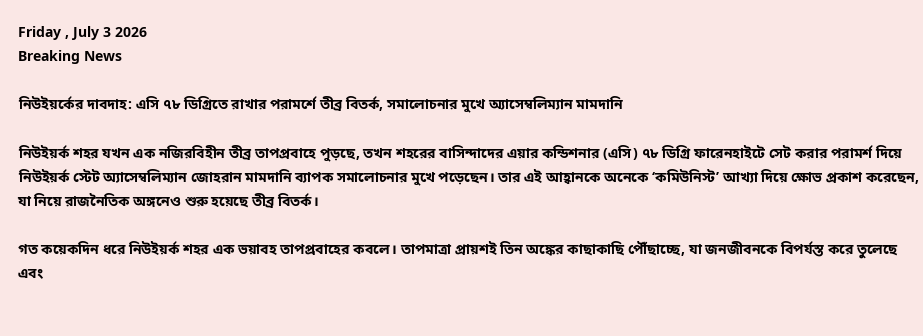Friday , July 3 2026
Breaking News

নিউইয়র্কের দাবদাহ: এসি ৭৮ ডিগ্রিতে রাখার পরামর্শে তীব্র বিতর্ক, সমালোচনার মুখে অ্যাসেম্বলিম্যান মামদানি

নিউইয়র্ক শহর যখন এক নজিরবিহীন তীব্র তাপপ্রবাহে পুড়ছে, তখন শহরের বাসিন্দাদের এয়ার কন্ডিশনার (এসি) ৭৮ ডিগ্রি ফারেনহাইটে সেট করার পরামর্শ দিয়ে নিউইয়র্ক স্টেট অ্যাসেম্বলিম্যান জোহরান মামদানি ব্যাপক সমালোচনার মুখে পড়েছেন। তার এই আহ্বানকে অনেকে ‘কমিউনিস্ট’ আখ্যা দিয়ে ক্ষোভ প্রকাশ করেছেন, যা নিয়ে রাজনৈতিক অঙ্গনেও শুরু হয়েছে তীব্র বিতর্ক।

গত কয়েকদিন ধরে নিউইয়র্ক শহর এক ভয়াবহ তাপপ্রবাহের কবলে। তাপমাত্রা প্রায়শই তিন অঙ্কের কাছাকাছি পৌঁছাচ্ছে, যা জনজীবনকে বিপর্যস্ত করে তুলেছে এবং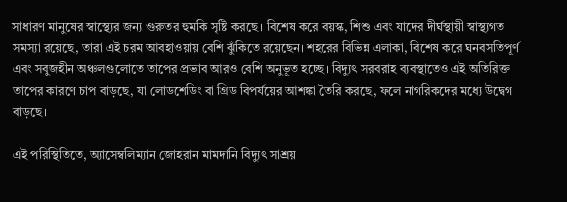সাধারণ মানুষের স্বাস্থ্যের জন্য গুরুতর হুমকি সৃষ্টি করছে। বিশেষ করে বয়স্ক, শিশু এবং যাদের দীর্ঘস্থায়ী স্বাস্থ্যগত সমস্যা রয়েছে, তারা এই চরম আবহাওয়ায় বেশি ঝুঁকিতে রয়েছেন। শহরের বিভিন্ন এলাকা, বিশেষ করে ঘনবসতিপূর্ণ এবং সবুজহীন অঞ্চলগুলোতে তাপের প্রভাব আরও বেশি অনুভূত হচ্ছে। বিদ্যুৎ সরবরাহ ব্যবস্থাতেও এই অতিরিক্ত তাপের কারণে চাপ বাড়ছে, যা লোডশেডিং বা গ্রিড বিপর্যয়ের আশঙ্কা তৈরি করছে, ফলে নাগরিকদের মধ্যে উদ্বেগ বাড়ছে।

এই পরিস্থিতিতে, অ্যাসেম্বলিম্যান জোহরান মামদানি বিদ্যুৎ সাশ্রয়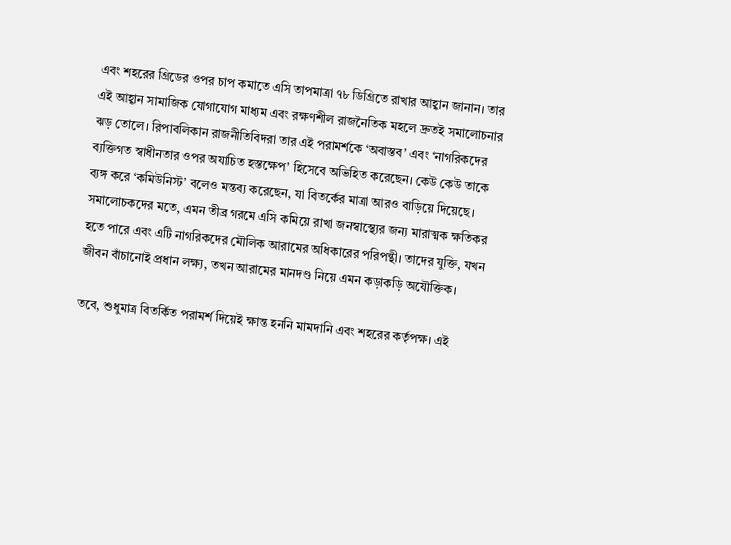এবং শহরের গ্রিডের ওপর চাপ কমাতে এসি তাপমাত্রা ৭৮ ডিগ্রিতে রাখার আহ্বান জানান। তার এই আহ্বান সামাজিক যোগাযোগ মাধ্যম এবং রক্ষণশীল রাজনৈতিক মহলে দ্রুতই সমালোচনার ঝড় তোলে। রিপাবলিকান রাজনীতিবিদরা তার এই পরামর্শকে ‘অবাস্তব’ এবং ‘নাগরিকদের ব্যক্তিগত স্বাধীনতার ওপর অযাচিত হস্তক্ষেপ’ হিসেবে অভিহিত করেছেন। কেউ কেউ তাকে ব্যঙ্গ করে ‘কমিউনিস্ট’ বলেও মন্তব্য করেছেন, যা বিতর্কের মাত্রা আরও বাড়িয়ে দিয়েছে। সমালোচকদের মতে, এমন তীব্র গরমে এসি কমিয়ে রাখা জনস্বাস্থ্যের জন্য মারাত্মক ক্ষতিকর হতে পারে এবং এটি নাগরিকদের মৌলিক আরামের অধিকারের পরিপন্থী। তাদের যুক্তি, যখন জীবন বাঁচানোই প্রধান লক্ষ্য, তখন আরামের মানদণ্ড নিয়ে এমন কড়াকড়ি অযৌক্তিক।

তবে, শুধুমাত্র বিতর্কিত পরামর্শ দিয়েই ক্ষান্ত হননি মামদানি এবং শহরের কর্তৃপক্ষ। এই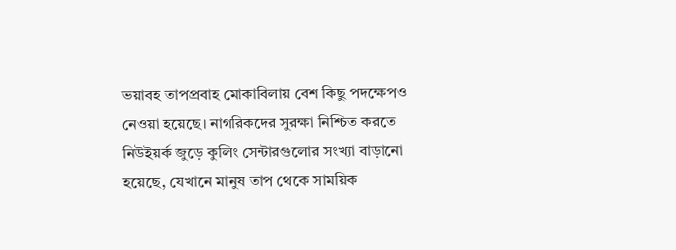ভয়াবহ তাপপ্রবাহ মোকাবিলায় বেশ কিছু পদক্ষেপও নেওয়া হয়েছে। নাগরিকদের সুরক্ষা নিশ্চিত করতে নিউইয়র্ক জুড়ে কুলিং সেন্টারগুলোর সংখ্যা বাড়ানো হয়েছে, যেখানে মানুষ তাপ থেকে সাময়িক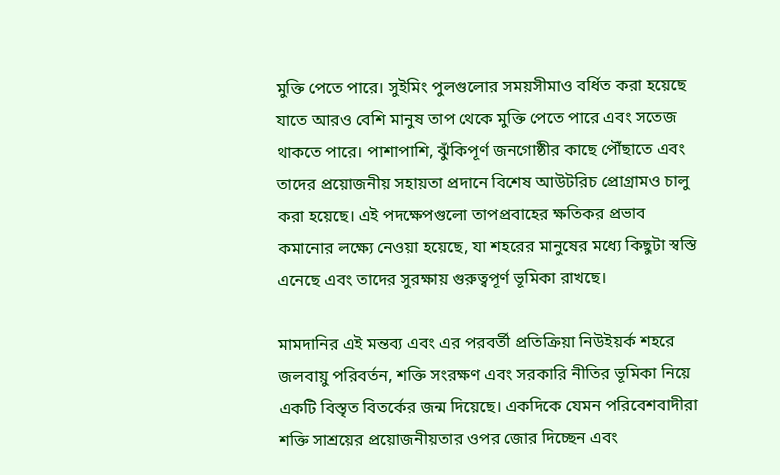মুক্তি পেতে পারে। সুইমিং পুলগুলোর সময়সীমাও বর্ধিত করা হয়েছে যাতে আরও বেশি মানুষ তাপ থেকে মুক্তি পেতে পারে এবং সতেজ থাকতে পারে। পাশাপাশি, ঝুঁকিপূর্ণ জনগোষ্ঠীর কাছে পৌঁছাতে এবং তাদের প্রয়োজনীয় সহায়তা প্রদানে বিশেষ আউটরিচ প্রোগ্রামও চালু করা হয়েছে। এই পদক্ষেপগুলো তাপপ্রবাহের ক্ষতিকর প্রভাব কমানোর লক্ষ্যে নেওয়া হয়েছে, যা শহরের মানুষের মধ্যে কিছুটা স্বস্তি এনেছে এবং তাদের সুরক্ষায় গুরুত্বপূর্ণ ভূমিকা রাখছে।

মামদানির এই মন্তব্য এবং এর পরবর্তী প্রতিক্রিয়া নিউইয়র্ক শহরে জলবায়ু পরিবর্তন, শক্তি সংরক্ষণ এবং সরকারি নীতির ভূমিকা নিয়ে একটি বিস্তৃত বিতর্কের জন্ম দিয়েছে। একদিকে যেমন পরিবেশবাদীরা শক্তি সাশ্রয়ের প্রয়োজনীয়তার ওপর জোর দিচ্ছেন এবং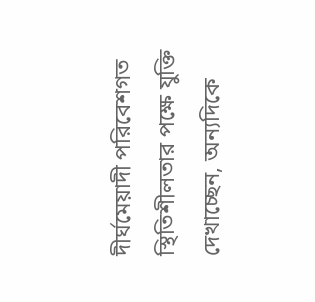দীর্ঘমেয়াদী পরিবেশগত স্থিতিশীলতার পক্ষে যুক্তি দেখাচ্ছেন, অন্যদিকে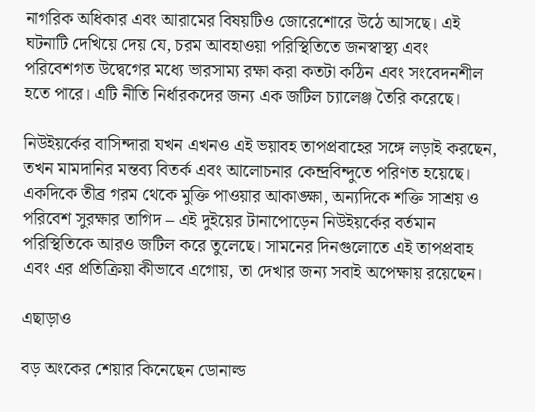নাগরিক অধিকার এবং আরামের বিষয়টিও জোরেশোরে উঠে আসছে। এই ঘটনাটি দেখিয়ে দেয় যে, চরম আবহাওয়া পরিস্থিতিতে জনস্বাস্থ্য এবং পরিবেশগত উদ্বেগের মধ্যে ভারসাম্য রক্ষা করা কতটা কঠিন এবং সংবেদনশীল হতে পারে। এটি নীতি নির্ধারকদের জন্য এক জটিল চ্যালেঞ্জ তৈরি করেছে।

নিউইয়র্কের বাসিন্দারা যখন এখনও এই ভয়াবহ তাপপ্রবাহের সঙ্গে লড়াই করছেন, তখন মামদানির মন্তব্য বিতর্ক এবং আলোচনার কেন্দ্রবিন্দুতে পরিণত হয়েছে। একদিকে তীব্র গরম থেকে মুক্তি পাওয়ার আকাঙ্ক্ষা, অন্যদিকে শক্তি সাশ্রয় ও পরিবেশ সুরক্ষার তাগিদ – এই দুইয়ের টানাপোড়েন নিউইয়র্কের বর্তমান পরিস্থিতিকে আরও জটিল করে তুলেছে। সামনের দিনগুলোতে এই তাপপ্রবাহ এবং এর প্রতিক্রিয়া কীভাবে এগোয়, তা দেখার জন্য সবাই অপেক্ষায় রয়েছেন।

এছাড়াও

বড় অংকের শেয়ার কিনেছেন ডোনাল্ড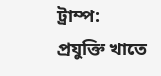ট্রাম্প: প্রযুক্তি খাতে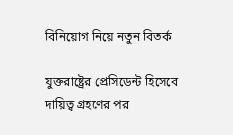বিনিয়োগ নিয়ে নতুন বিতর্ক

যুক্তরাষ্ট্রের প্রেসিডেন্ট হিসেবে দায়িত্ব গ্রহণের পর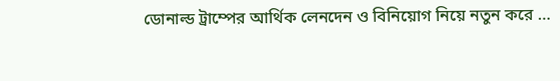ডোনাল্ড ট্রাম্পের আর্থিক লেনদেন ও বিনিয়োগ নিয়ে নতুন করে …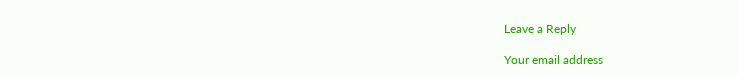Leave a Reply

Your email address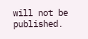will not be published.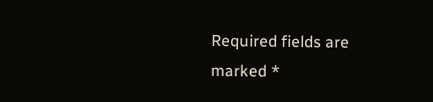Required fields are marked *